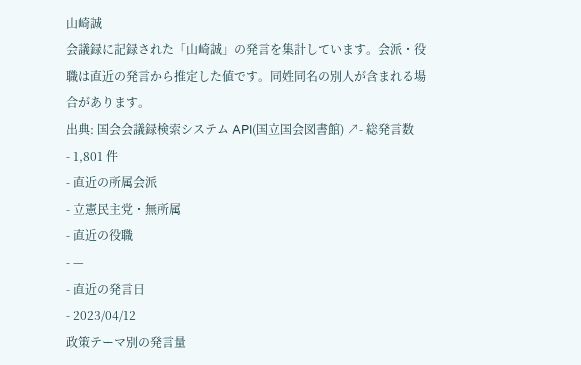山崎誠
会議録に記録された「山崎誠」の発言を集計しています。会派・役職は直近の発言から推定した値です。同姓同名の別人が含まれる場合があります。
出典: 国会会議録検索システム API(国立国会図書館) ↗- 総発言数
- 1,801 件
- 直近の所属会派
- 立憲民主党・無所属
- 直近の役職
- —
- 直近の発言日
- 2023/04/12
政策テーマ別の発言量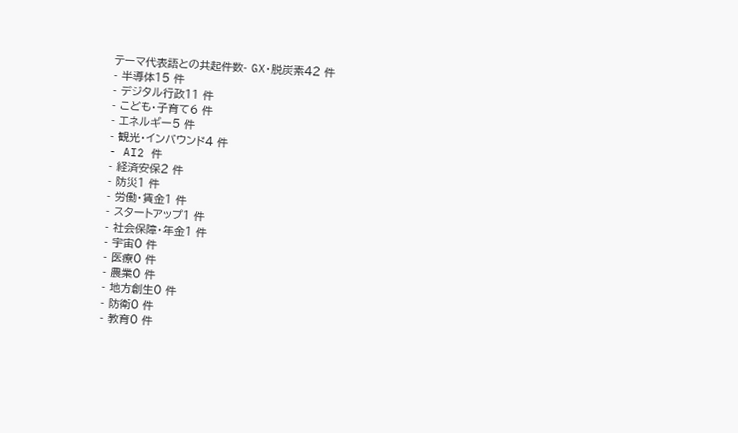テーマ代表語との共起件数- GX・脱炭素42 件
- 半導体15 件
- デジタル行政11 件
- こども・子育て6 件
- エネルギー5 件
- 観光・インバウンド4 件
- AI2 件
- 経済安保2 件
- 防災1 件
- 労働・賃金1 件
- スタートアップ1 件
- 社会保障・年金1 件
- 宇宙0 件
- 医療0 件
- 農業0 件
- 地方創生0 件
- 防衛0 件
- 教育0 件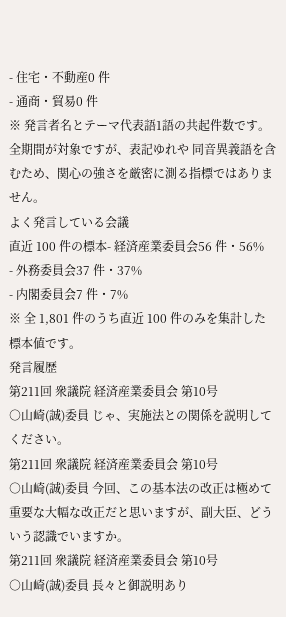- 住宅・不動産0 件
- 通商・貿易0 件
※ 発言者名とテーマ代表語1語の共起件数です。全期間が対象ですが、表記ゆれや 同音異義語を含むため、関心の強さを厳密に測る指標ではありません。
よく発言している会議
直近 100 件の標本- 経済産業委員会56 件・56%
- 外務委員会37 件・37%
- 内閣委員会7 件・7%
※ 全 1,801 件のうち直近 100 件のみを集計した標本値です。
発言履歴
第211回 衆議院 経済産業委員会 第10号
○山崎(誠)委員 じゃ、実施法との関係を説明してください。
第211回 衆議院 経済産業委員会 第10号
○山崎(誠)委員 今回、この基本法の改正は極めて重要な大幅な改正だと思いますが、副大臣、どういう認識でいますか。
第211回 衆議院 経済産業委員会 第10号
○山崎(誠)委員 長々と御説明あり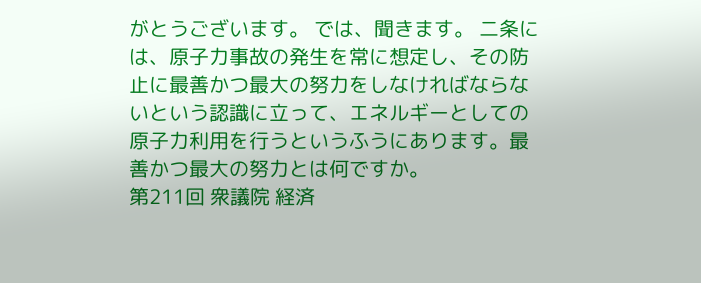がとうございます。 では、聞きます。 二条には、原子力事故の発生を常に想定し、その防止に最善かつ最大の努力をしなければならないという認識に立って、エネルギーとしての原子力利用を行うというふうにあります。最善かつ最大の努力とは何ですか。
第211回 衆議院 経済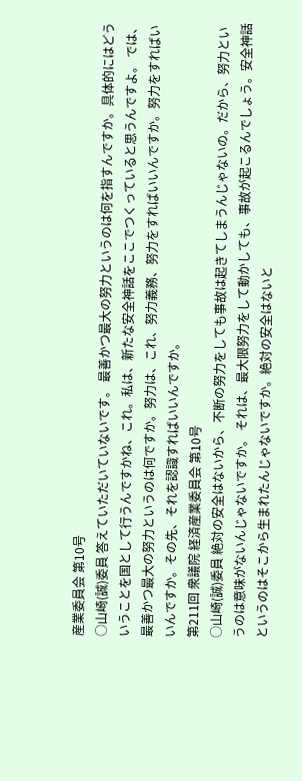産業委員会 第10号
○山崎(誠)委員 答えていただいていないです。 最善かつ最大の努力というのは何を指すんですか。具体的にはどういうことを国として行うんですかね、これ。私は、新たな安全神話をここでつくっていると思うんですよ。 では、最善かつ最大の努力というのは何ですか。努力は、これ、努力義務、努力をすればいいんですか。努力をすればいいんですか。その先、それを認識すればいいんですか。
第211回 衆議院 経済産業委員会 第10号
○山崎(誠)委員 絶対の安全はないから、不断の努力をしても事故は起きてしまうんじゃないの。だから、努力というのは意味がないんじゃないですか。 それは、最大限努力をして動かしても、事故が起こるんでしょう。安全神話というのはそこから生まれたんじゃないですか。絶対の安全はないと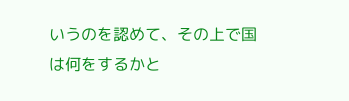いうのを認めて、その上で国は何をするかと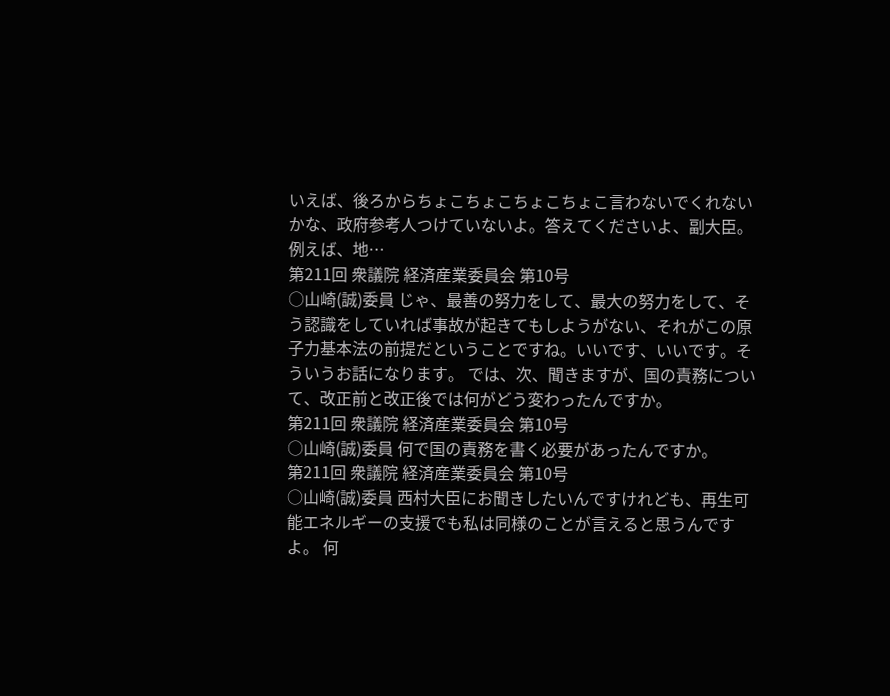いえば、後ろからちょこちょこちょこちょこ言わないでくれないかな、政府参考人つけていないよ。答えてくださいよ、副大臣。 例えば、地…
第211回 衆議院 経済産業委員会 第10号
○山崎(誠)委員 じゃ、最善の努力をして、最大の努力をして、そう認識をしていれば事故が起きてもしようがない、それがこの原子力基本法の前提だということですね。いいです、いいです。そういうお話になります。 では、次、聞きますが、国の責務について、改正前と改正後では何がどう変わったんですか。
第211回 衆議院 経済産業委員会 第10号
○山崎(誠)委員 何で国の責務を書く必要があったんですか。
第211回 衆議院 経済産業委員会 第10号
○山崎(誠)委員 西村大臣にお聞きしたいんですけれども、再生可能エネルギーの支援でも私は同様のことが言えると思うんですよ。 何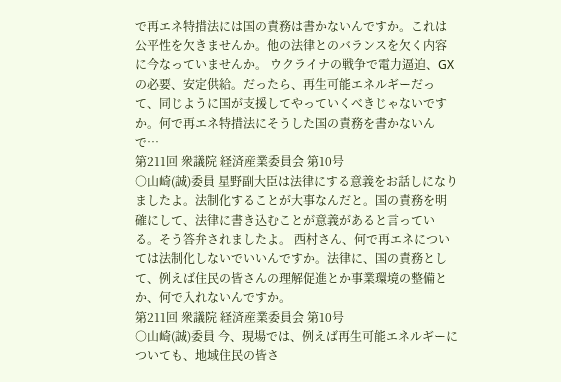で再エネ特措法には国の責務は書かないんですか。これは公平性を欠きませんか。他の法律とのバランスを欠く内容に今なっていませんか。 ウクライナの戦争で電力逼迫、GXの必要、安定供給。だったら、再生可能エネルギーだって、同じように国が支援してやっていくべきじゃないですか。何で再エネ特措法にそうした国の責務を書かないんで…
第211回 衆議院 経済産業委員会 第10号
○山崎(誠)委員 星野副大臣は法律にする意義をお話しになりましたよ。法制化することが大事なんだと。国の責務を明確にして、法律に書き込むことが意義があると言っている。そう答弁されましたよ。 西村さん、何で再エネについては法制化しないでいいんですか。法律に、国の責務として、例えば住民の皆さんの理解促進とか事業環境の整備とか、何で入れないんですか。
第211回 衆議院 経済産業委員会 第10号
○山崎(誠)委員 今、現場では、例えば再生可能エネルギーについても、地域住民の皆さ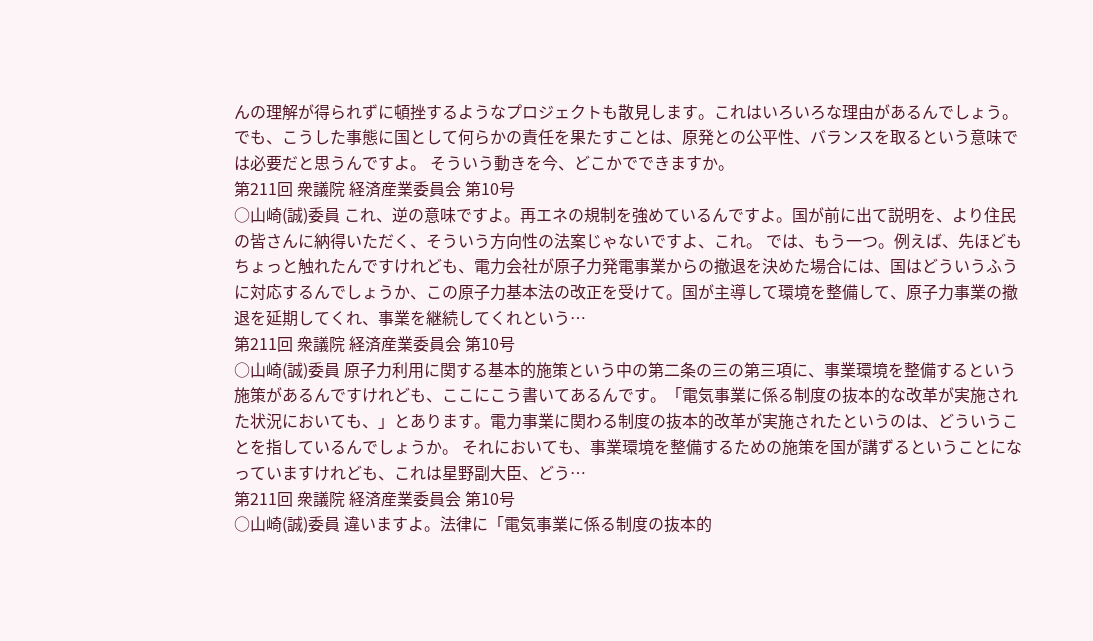んの理解が得られずに頓挫するようなプロジェクトも散見します。これはいろいろな理由があるんでしょう。でも、こうした事態に国として何らかの責任を果たすことは、原発との公平性、バランスを取るという意味では必要だと思うんですよ。 そういう動きを今、どこかでできますか。
第211回 衆議院 経済産業委員会 第10号
○山崎(誠)委員 これ、逆の意味ですよ。再エネの規制を強めているんですよ。国が前に出て説明を、より住民の皆さんに納得いただく、そういう方向性の法案じゃないですよ、これ。 では、もう一つ。例えば、先ほどもちょっと触れたんですけれども、電力会社が原子力発電事業からの撤退を決めた場合には、国はどういうふうに対応するんでしょうか、この原子力基本法の改正を受けて。国が主導して環境を整備して、原子力事業の撤退を延期してくれ、事業を継続してくれという…
第211回 衆議院 経済産業委員会 第10号
○山崎(誠)委員 原子力利用に関する基本的施策という中の第二条の三の第三項に、事業環境を整備するという施策があるんですけれども、ここにこう書いてあるんです。「電気事業に係る制度の抜本的な改革が実施された状況においても、」とあります。電力事業に関わる制度の抜本的改革が実施されたというのは、どういうことを指しているんでしょうか。 それにおいても、事業環境を整備するための施策を国が講ずるということになっていますけれども、これは星野副大臣、どう…
第211回 衆議院 経済産業委員会 第10号
○山崎(誠)委員 違いますよ。法律に「電気事業に係る制度の抜本的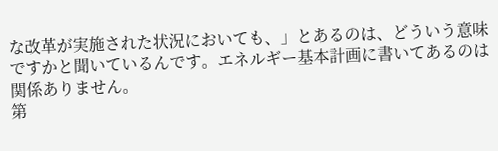な改革が実施された状況においても、」とあるのは、どういう意味ですかと聞いているんです。エネルギー基本計画に書いてあるのは関係ありません。
第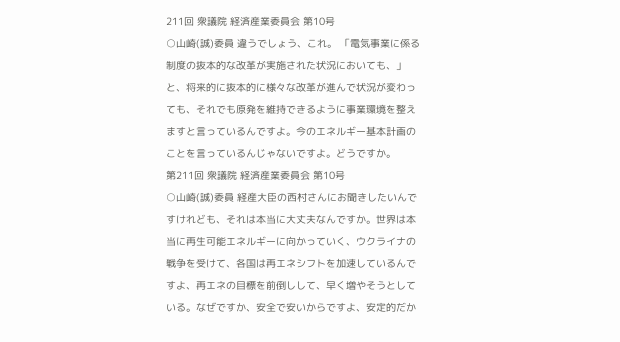211回 衆議院 経済産業委員会 第10号
○山崎(誠)委員 違うでしょう、これ。 「電気事業に係る制度の抜本的な改革が実施された状況においても、」と、将来的に抜本的に様々な改革が進んで状況が変わっても、それでも原発を維持できるように事業環境を整えますと言っているんですよ。今のエネルギー基本計画のことを言っているんじゃないですよ。どうですか。
第211回 衆議院 経済産業委員会 第10号
○山崎(誠)委員 経産大臣の西村さんにお聞きしたいんですけれども、それは本当に大丈夫なんですか。世界は本当に再生可能エネルギーに向かっていく、ウクライナの戦争を受けて、各国は再エネシフトを加速しているんですよ、再エネの目標を前倒しして、早く増やそうとしている。なぜですか、安全で安いからですよ、安定的だか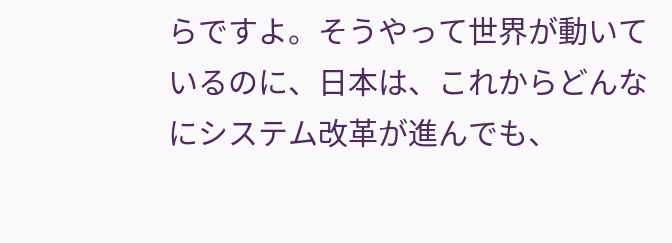らですよ。そうやって世界が動いているのに、日本は、これからどんなにシステム改革が進んでも、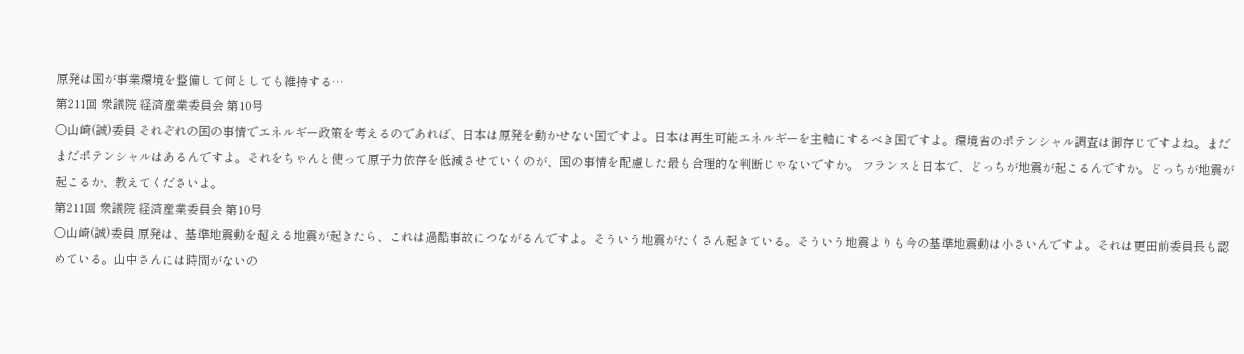原発は国が事業環境を整備して何としても維持する…
第211回 衆議院 経済産業委員会 第10号
○山崎(誠)委員 それぞれの国の事情でエネルギー政策を考えるのであれば、日本は原発を動かせない国ですよ。日本は再生可能エネルギーを主軸にするべき国ですよ。環境省のポテンシャル調査は御存じですよね。まだまだポテンシャルはあるんですよ。それをちゃんと使って原子力依存を低減させていくのが、国の事情を配慮した最も合理的な判断じゃないですか。 フランスと日本で、どっちが地震が起こるんですか。どっちが地震が起こるか、教えてくださいよ。
第211回 衆議院 経済産業委員会 第10号
○山崎(誠)委員 原発は、基準地震動を超える地震が起きたら、これは過酷事故につながるんですよ。そういう地震がたくさん起きている。そういう地震よりも今の基準地震動は小さいんですよ。それは更田前委員長も認めている。山中さんには時間がないの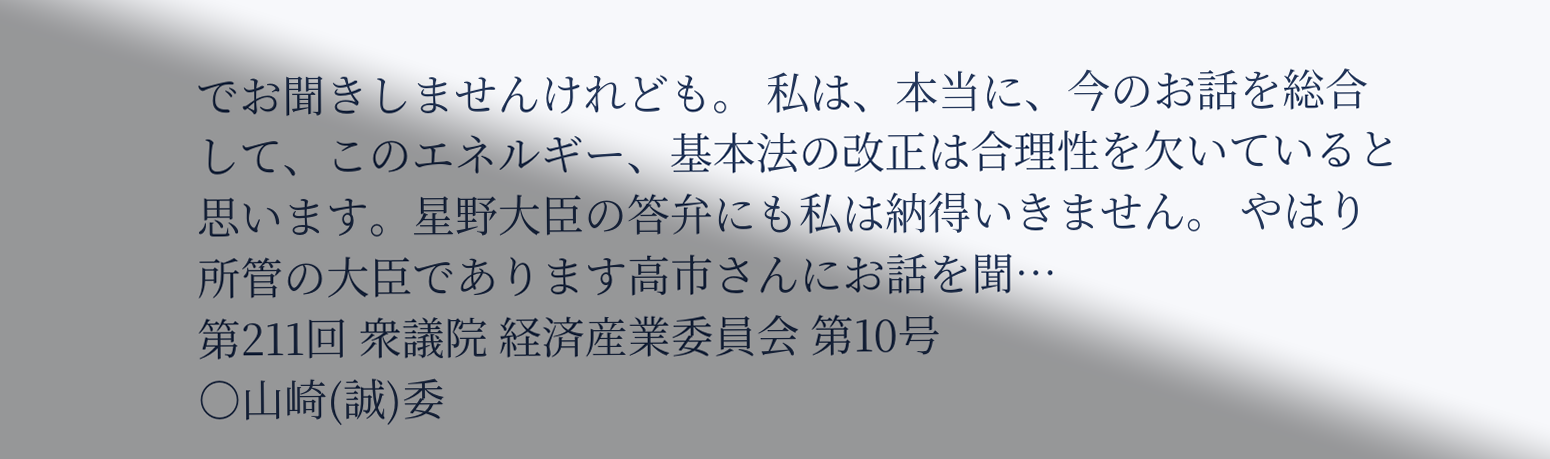でお聞きしませんけれども。 私は、本当に、今のお話を総合して、このエネルギー、基本法の改正は合理性を欠いていると思います。星野大臣の答弁にも私は納得いきません。 やはり所管の大臣であります高市さんにお話を聞…
第211回 衆議院 経済産業委員会 第10号
○山崎(誠)委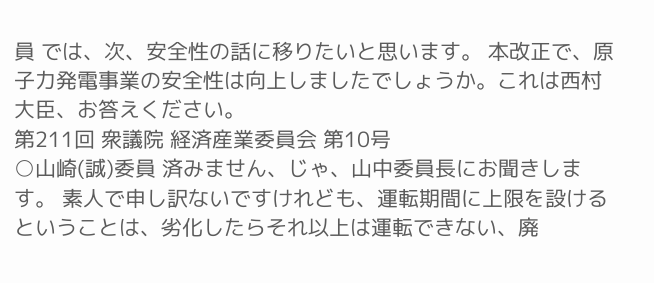員 では、次、安全性の話に移りたいと思います。 本改正で、原子力発電事業の安全性は向上しましたでしょうか。これは西村大臣、お答えください。
第211回 衆議院 経済産業委員会 第10号
○山崎(誠)委員 済みません、じゃ、山中委員長にお聞きします。 素人で申し訳ないですけれども、運転期間に上限を設けるということは、劣化したらそれ以上は運転できない、廃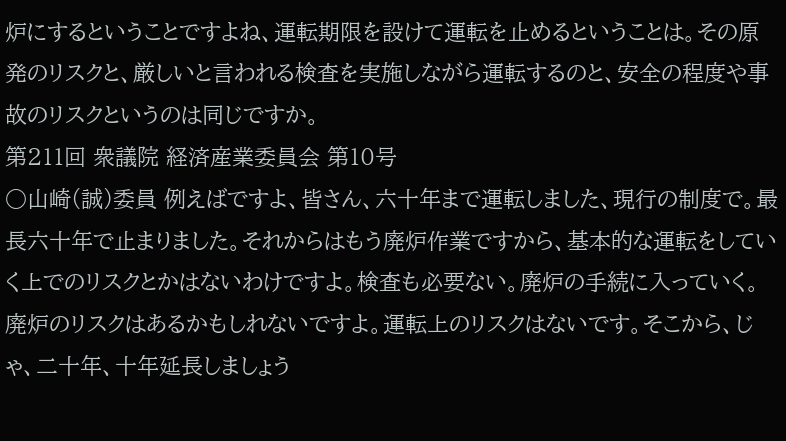炉にするということですよね、運転期限を設けて運転を止めるということは。その原発のリスクと、厳しいと言われる検査を実施しながら運転するのと、安全の程度や事故のリスクというのは同じですか。
第211回 衆議院 経済産業委員会 第10号
○山崎(誠)委員 例えばですよ、皆さん、六十年まで運転しました、現行の制度で。最長六十年で止まりました。それからはもう廃炉作業ですから、基本的な運転をしていく上でのリスクとかはないわけですよ。検査も必要ない。廃炉の手続に入っていく。廃炉のリスクはあるかもしれないですよ。運転上のリスクはないです。そこから、じゃ、二十年、十年延長しましょう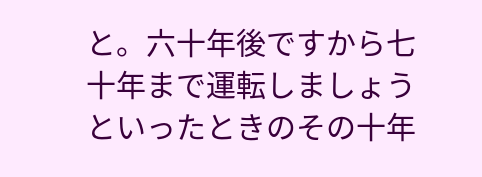と。六十年後ですから七十年まで運転しましょうといったときのその十年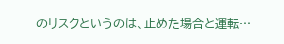のリスクというのは、止めた場合と運転…